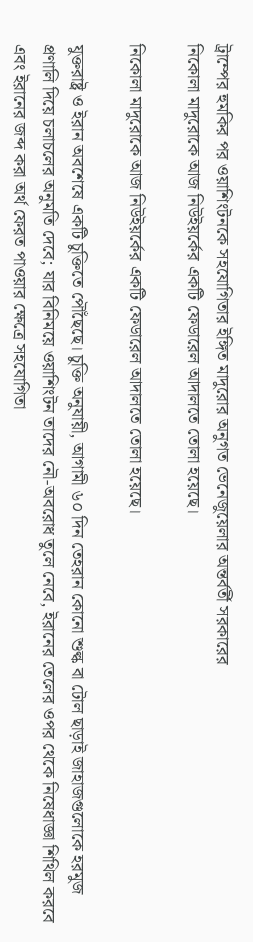ট্রাম্পের হুমকির পর ওয়াশিংটনকে সহযোগিতার ইঙ্গিত মাদুরোর অনুগত ভেনেজুয়েলার অন্তর্বর্তী সরকারের
নিকোলা মাদুরোকে আজ নিউইয়র্কের একটি ফেডারেল আদালতে তোলা হয়েছে।

নিকোলা মাদুরোকে আজ নিউইয়র্কের একটি ফেডারেল আদালতে তোলা হয়েছে।

যুক্তরাষ্ট্র ও ইরান অবশেষে একটি চুক্তিতে পৌঁছেছে। চুক্তি অনুযায়ী, আগামী ৬০ দিন তেহরান কোনো শুল্ক বা টোল ছাড়াই জাহাজগুলোকে হরমুজ প্রণালি দিয়ে চলাচলের অনুমতি দেবে; যার বিনিময়ে ওয়াশিংটন তাদের নৌ-অবরোধ তুলে নেবে, ইরানের তেলের ওপর থেকে নিষেধাজ্ঞা শিথিল করবে এবং ইরানের জব্দ করা অর্থ ফেরত পাওয়ার ক্ষেত্রে সহযোগিতা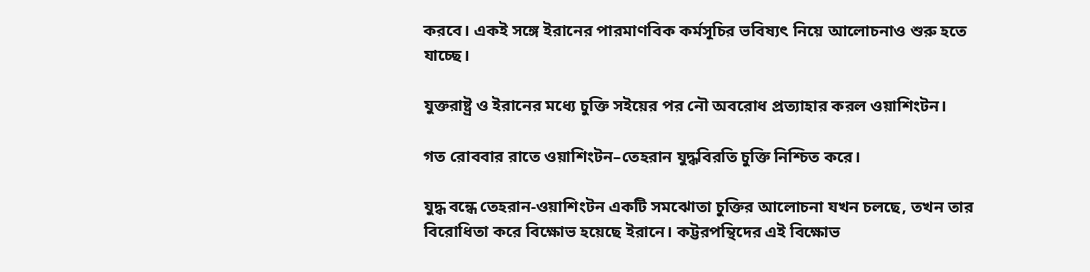করবে। একই সঙ্গে ইরানের পারমাণবিক কর্মসূচির ভবিষ্যৎ নিয়ে আলোচনাও শুরু হতে যাচ্ছে।

যুক্তরাষ্ট্র ও ইরানের মধ্যে চুক্তি সইয়ের পর নৌ অবরোধ প্রত্যাহার করল ওয়াশিংটন।

গত রোববার রাতে ওয়াশিংটন–তেহরান যুদ্ধবিরতি চুক্তি নিশ্চিত করে।

যুদ্ধ বন্ধে তেহরান-ওয়াশিংটন একটি সমঝোতা চুক্তির আলোচনা যখন চলছে, তখন তার বিরোধিতা করে বিক্ষোভ হয়েছে ইরানে। কট্টরপন্থিদের এই বিক্ষোভ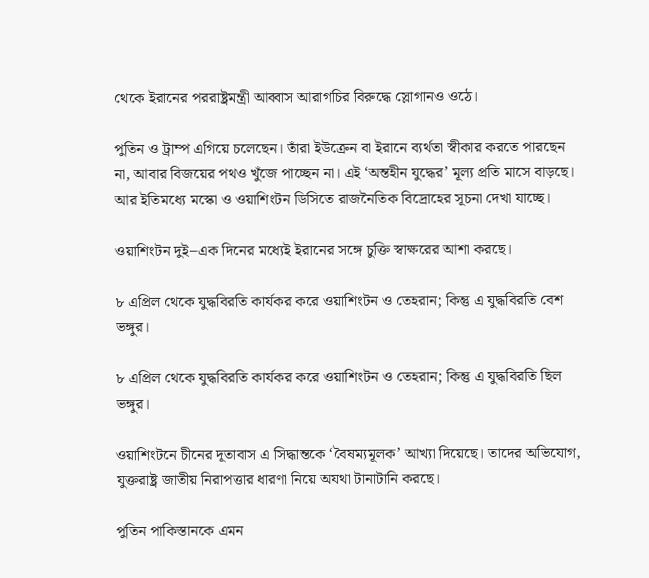থেকে ইরানের পররাষ্ট্রমন্ত্রী আব্বাস আরাগচির বিরুদ্ধে স্লোগানও ওঠে।

পুতিন ও ট্রাম্প এগিয়ে চলেছেন। তাঁরা ইউক্রেন বা ইরানে ব্যর্থতা স্বীকার করতে পারছেন না, আবার বিজয়ের পথও খুঁজে পাচ্ছেন না। এই ‘অন্তহীন যুদ্ধের’ মূল্য প্রতি মাসে বাড়ছে। আর ইতিমধ্যে মস্কো ও ওয়াশিংটন ডিসিতে রাজনৈতিক বিদ্রোহের সূচনা দেখা যাচ্ছে।

ওয়াশিংটন দুই–এক দিনের মধ্যেই ইরানের সঙ্গে চুক্তি স্বাক্ষরের আশা করছে।

৮ এপ্রিল থেকে যুদ্ধবিরতি কার্যকর করে ওয়াশিংটন ও তেহরান; কিন্তু এ যুদ্ধবিরতি বেশ ভঙ্গুর।

৮ এপ্রিল থেকে যুদ্ধবিরতি কার্যকর করে ওয়াশিংটন ও তেহরান; কিন্তু এ যুদ্ধবিরতি ছিল ভঙ্গুর।

ওয়াশিংটনে চীনের দূতাবাস এ সিদ্ধান্তকে ‘বৈষম্যমূলক’ আখ্যা দিয়েছে। তাদের অভিযোগ, যুক্তরাষ্ট্র জাতীয় নিরাপত্তার ধারণা নিয়ে অযথা টানাটানি করছে।

পুতিন পাকিস্তানকে এমন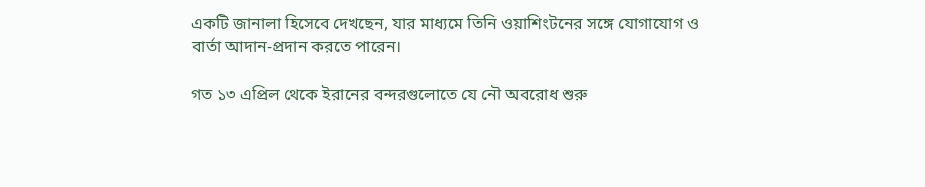একটি জানালা হিসেবে দেখছেন, যার মাধ্যমে তিনি ওয়াশিংটনের সঙ্গে যোগাযোগ ও বার্তা আদান-প্রদান করতে পারেন।

গত ১৩ এপ্রিল থেকে ইরানের বন্দরগুলোতে যে নৌ অবরোধ শুরু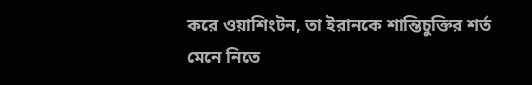করে ওয়াশিংটন, তা ইরানকে শান্তিচুক্তির শর্ত মেনে নিতে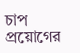চাপ প্রয়োগের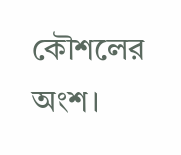কৌশলের অংশ।